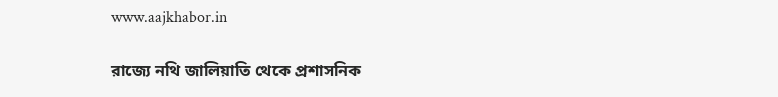www.aajkhabor.in

রাজ্যে নথি জালিয়াতি থেকে প্রশাসনিক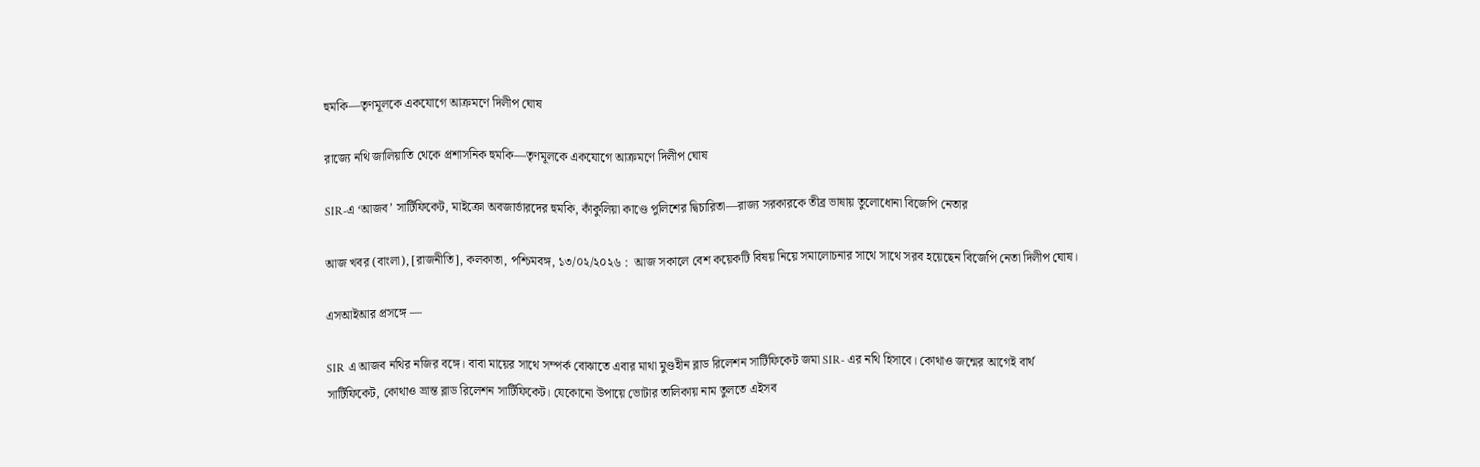হুমকি—তৃণমূলকে একযোগে আক্রমণে দিলীপ ঘোষ

রাজ্যে নথি জালিয়াতি থেকে প্রশাসনিক হুমকি—তৃণমূলকে একযোগে আক্রমণে দিলীপ ঘোষ

SIR-এ ‘আজব’ সার্টিফিকেট, মাইক্রো অবজার্ভারদের হুমকি, কাঁকুলিয়া কাণ্ডে পুলিশের দ্বিচারিতা—রাজ্য সরকারকে তীব্র ভাষায় তুলোধোনা বিজেপি নেতার

আজ খবর (বাংলা), [রাজনীতি], কলকাতা, পশ্চিমবঙ্গ, ১৩/০২/২০২৬ :  আজ সকালে বেশ কয়েকটি বিষয় নিয়ে সমালোচনার সাথে সাথে সরব হয়েছেন বিজেপি নেতা দিলীপ ঘোষ।

এসআইআর প্রসঙ্গে —

SIR এ আজব নথির নজির বঙ্গে। বাবা মায়ের সাথে সম্পর্ক বোঝাতে এবার মাথা মুণ্ডহীন ব্লাড রিলেশন সার্টিফিকেট জমা SIR- এর নথি হিসাবে। কোথাও জন্মের আগেই বার্থ সার্টিফিকেট, কোথাও ভ্রান্ত ব্লাড রিলেশন সার্টিফিকেট। যেকোনো উপায়ে ভোটার তালিকায় নাম তুলতে এইসব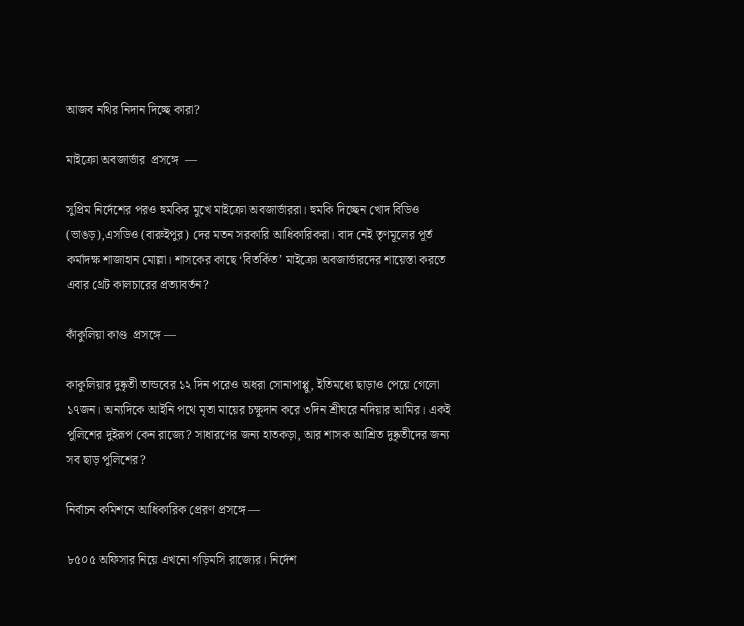আজব নথির নিদান দিচ্ছে কারা?

মাইক্রো অবজার্ভার  প্রসঙ্গে  —

সুপ্রিম নির্দেশের পরও হুমকির মুখে মাইক্রো অবজার্ভাররা। হুমকি দিচ্ছেন খোদ বিডিও (ভাঙড়),এসডিও (বারুইপুর) দের মতন সরকারি আধিকারিকরা। বাদ নেই তৃণমূলের পূর্ত কর্মাদক্ষ শাজাহান মোল্লা। শাসকের কাছে ‘বিতর্কিত’ মাইক্রো অবজার্ভারদের শায়েস্তা করতে এবার থ্রেট কালচারের প্রত্যাবর্তন?

কাঁকুলিয়া কাণ্ড  প্রসঙ্গে —

কাকুলিয়ার দুষ্কৃতী তান্ডবের ১২ দিন পরেও অধরা সোনাপাপ্পু, ইতিমধ্যে ছাড়াও পেয়ে গেলো ১৭জন। অন্যদিকে আইনি পথে মৃতা মায়ের চক্ষুদান করে ৩দিন শ্রীঘরে নদিয়ার আমির। একই পুলিশের দুইরূপ কেন রাজ্যে? সাধারণের জন্য হাতকড়া, আর শাসক আশ্রিত দুষ্কৃতীদের জন্য সব ছাড় পুলিশের?

নির্বাচন কমিশনে আধিকারিক প্রেরণ প্রসঙ্গে —

৮৫০৫ অফিসার নিয়ে এখনো গড়িমসি রাজ্যের। নির্দেশ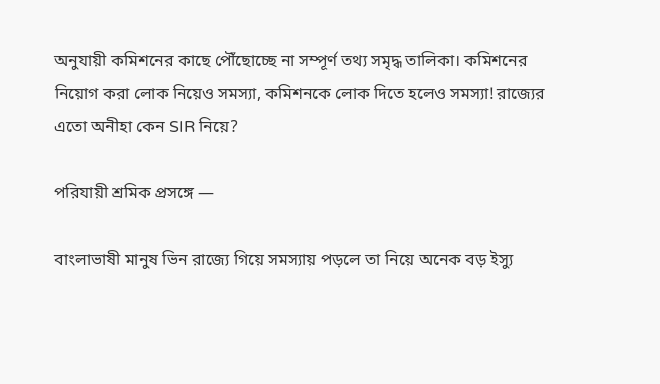অনুযায়ী কমিশনের কাছে পৌঁছোচ্ছে না সম্পূর্ণ তথ্য সমৃদ্ধ তালিকা। কমিশনের নিয়োগ করা লোক নিয়েও সমস্যা, কমিশনকে লোক দিতে হলেও সমস্যা! রাজ্যের এতো অনীহা কেন SIR নিয়ে?

পরিযায়ী শ্রমিক প্রসঙ্গে —

বাংলাভাষী মানুষ ভিন রাজ্যে গিয়ে সমস্যায় পড়লে তা নিয়ে অনেক বড় ইস্যু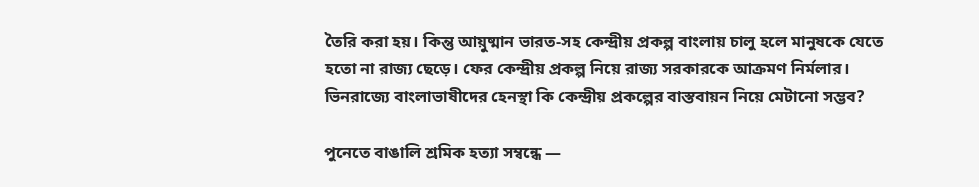তৈরি করা হয়। কিন্তু আয়ুষ্মান ভারত-সহ কেন্দ্রীয় প্রকল্প বাংলায় চালু হলে মানুষকে যেতে হতো না রাজ্য ছেড়ে। ফের কেন্দ্রীয় প্রকল্প নিয়ে রাজ্য সরকারকে আক্রমণ নির্মলার। ভিনরাজ্যে বাংলাভাষীদের হেনস্থা কি কেন্দ্রীয় প্রকল্পের বাস্তবায়ন নিয়ে মেটানো সম্ভব?

পুনেতে বাঙালি শ্রমিক হত্যা সম্বন্ধে —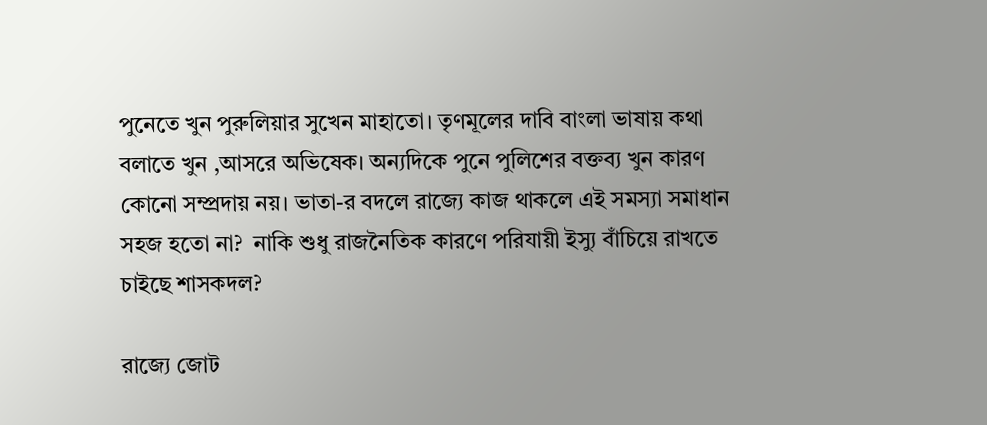পুনেতে খুন পুরুলিয়ার সুখেন মাহাতো। তৃণমূলের দাবি বাংলা ভাষায় কথা বলাতে খুন ,আসরে অভিষেক। অন্যদিকে পুনে পুলিশের বক্তব্য খুন কারণ কোনো সম্প্রদায় নয়। ভাতা-র বদলে রাজ্যে কাজ থাকলে এই সমস্যা সমাধান সহজ হতো না?  নাকি শুধু রাজনৈতিক কারণে পরিযায়ী ইস্যু বাঁচিয়ে রাখতে চাইছে শাসকদল?

রাজ্যে জোট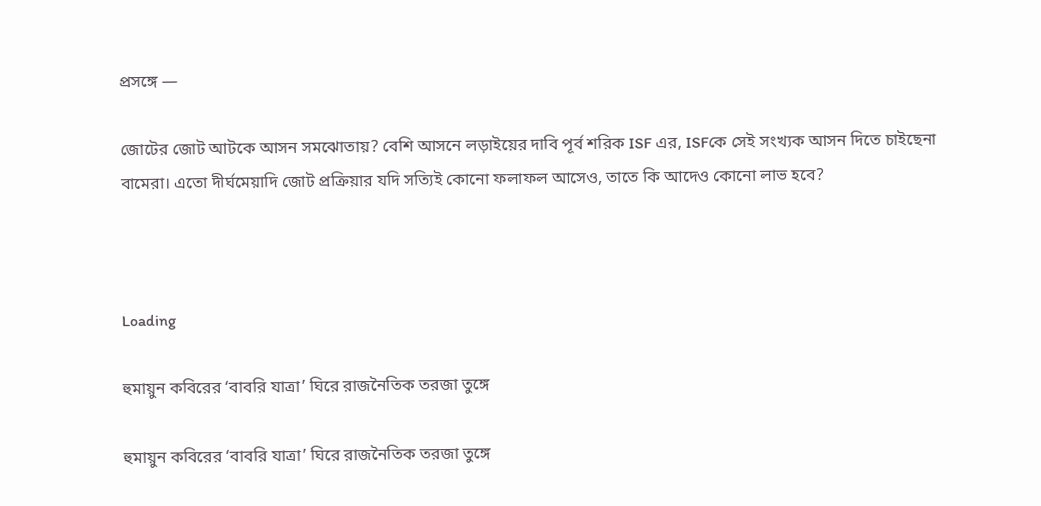প্রসঙ্গে —

জোটের জোট আটকে আসন সমঝোতায়? বেশি আসনে লড়াইয়ের দাবি পূর্ব শরিক ISF এর, ISFকে সেই সংখ্যক আসন দিতে চাইছেনা বামেরা। এতো দীর্ঘমেয়াদি জোট প্রক্রিয়ার যদি সত্যিই কোনো ফলাফল আসেও, তাতে কি আদেও কোনো লাভ হবে?



Loading

হুমায়ুন কবিরের ‘বাবরি যাত্রা’ ঘিরে রাজনৈতিক তরজা তুঙ্গে

হুমায়ুন কবিরের ‘বাবরি যাত্রা’ ঘিরে রাজনৈতিক তরজা তুঙ্গে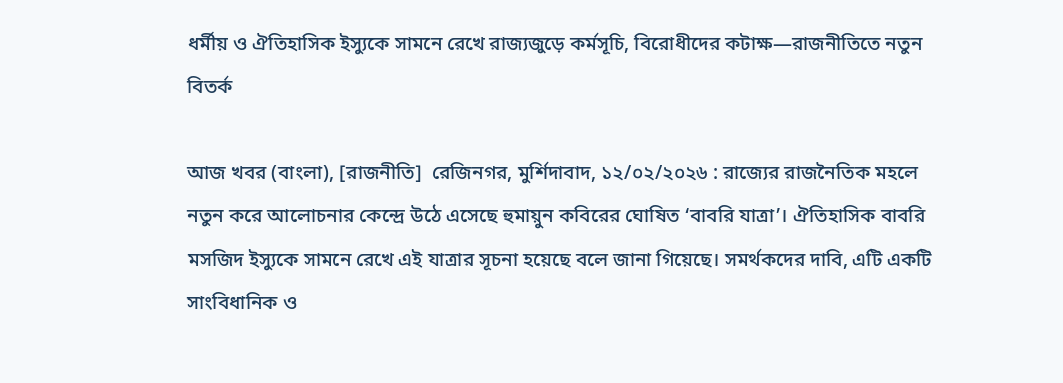ধর্মীয় ও ঐতিহাসিক ইস্যুকে সামনে রেখে রাজ্যজুড়ে কর্মসূচি, বিরোধীদের কটাক্ষ—রাজনীতিতে নতুন বিতর্ক

আজ খবর (বাংলা), [রাজনীতি]  রেজিনগর, মুর্শিদাবাদ, ১২/০২/২০২৬ : রাজ্যের রাজনৈতিক মহলে নতুন করে আলোচনার কেন্দ্রে উঠে এসেছে হুমায়ুন কবিরের ঘোষিত ‘বাবরি যাত্রা’। ঐতিহাসিক বাবরি মসজিদ ইস্যুকে সামনে রেখে এই যাত্রার সূচনা হয়েছে বলে জানা গিয়েছে। সমর্থকদের দাবি, এটি একটি সাংবিধানিক ও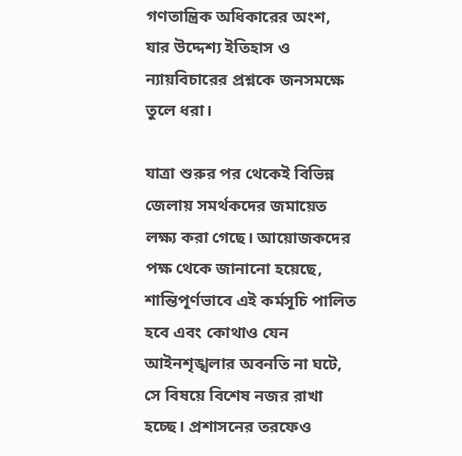গণতান্ত্রিক অধিকারের অংশ, যার উদ্দেশ্য ইতিহাস ও ন্যায়বিচারের প্রশ্নকে জনসমক্ষে তুলে ধরা।

যাত্রা শুরুর পর থেকেই বিভিন্ন জেলায় সমর্থকদের জমায়েত লক্ষ্য করা গেছে। আয়োজকদের পক্ষ থেকে জানানো হয়েছে, শান্তিপূর্ণভাবে এই কর্মসূচি পালিত হবে এবং কোথাও যেন আইনশৃঙ্খলার অবনতি না ঘটে, সে বিষয়ে বিশেষ নজর রাখা হচ্ছে। প্রশাসনের তরফেও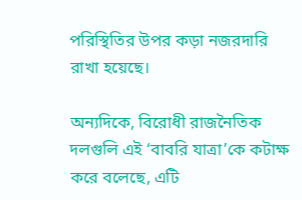পরিস্থিতির উপর কড়া নজরদারি রাখা হয়েছে।

অন্যদিকে, বিরোধী রাজনৈতিক দলগুলি এই ‘বাবরি যাত্রা’কে কটাক্ষ করে বলেছে, এটি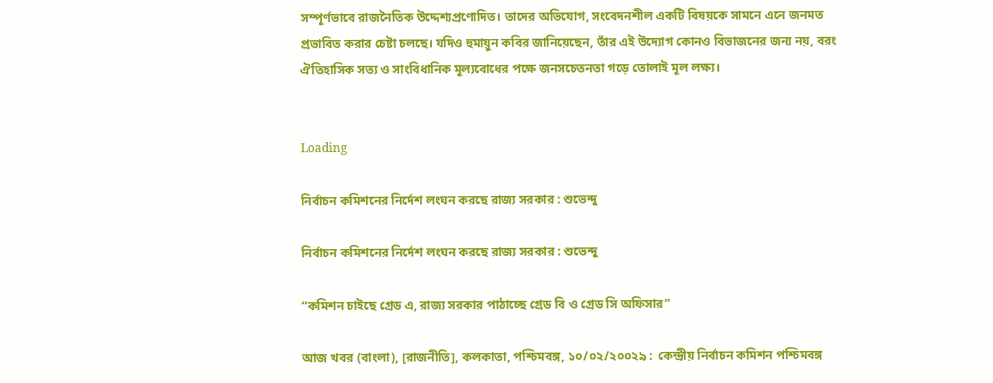সম্পূর্ণভাবে রাজনৈতিক উদ্দেশ্যপ্রণোদিত। তাদের অভিযোগ, সংবেদনশীল একটি বিষয়কে সামনে এনে জনমত প্রভাবিত করার চেষ্টা চলছে। যদিও হুমায়ুন কবির জানিয়েছেন, তাঁর এই উদ্যোগ কোনও বিভাজনের জন্য নয়, বরং ঐতিহাসিক সত্য ও সাংবিধানিক মূল্যবোধের পক্ষে জনসচেতনতা গড়ে তোলাই মূল লক্ষ্য।


Loading

নির্বাচন কমিশনের নির্দেশ লংঘন করছে রাজ্য সরকার : শুভেন্দু

নির্বাচন কমিশনের নির্দেশ লংঘন করছে রাজ্য সরকার : শুভেন্দু

“কমিশন চাইছে গ্রেড এ, রাজ্য সরকার পাঠাচ্ছে গ্রেড বি ও গ্রেড সি অফিসার”

আজ খবর (বাংলা), [রাজনীতি], কলকাতা, পশ্চিমবঙ্গ, ১০/০২/২০০২৯ :  কেন্দ্রীয় নির্বাচন কমিশন পশ্চিমবঙ্গ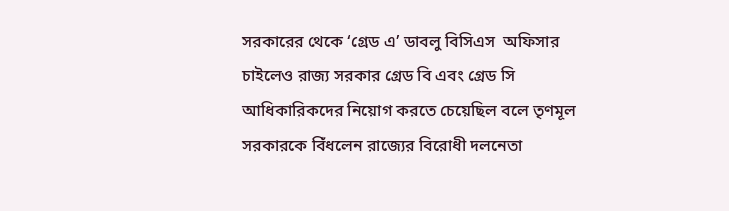সরকারের থেকে ‘গ্রেড এ’ ডাবলু বিসিএস  অফিসার চাইলেও রাজ্য সরকার গ্রেড বি এবং গ্রেড সি আধিকারিকদের নিয়োগ করতে চেয়েছিল বলে তৃণমূল সরকারকে বিঁধলেন রাজ্যের বিরোধী দলনেতা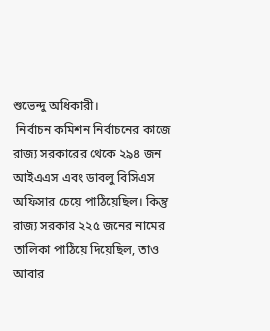শুভেন্দু অধিকারী।
 নির্বাচন কমিশন নির্বাচনের কাজে রাজ্য সরকারের থেকে ২৯৪ জন আইএএস এবং ডাবলু বিসিএস অফিসার চেয়ে পাঠিয়েছিল। কিন্তু রাজ্য সরকার ২২৫ জনের নামের তালিকা পাঠিয়ে দিয়েছিল, তাও আবার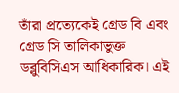তাঁরা প্রত্যেকেই গ্রেড বি এবং গ্রেড সি তালিকাভুক্ত ডব্লুবিসিএস আধিকারিক। এই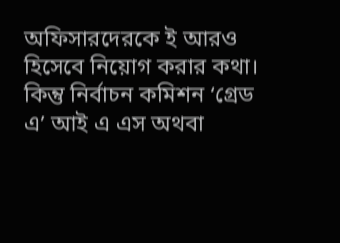অফিসারদেরকে ই আরও হিসেবে নিয়োগ করার কথা। কিন্তু নির্বাচন কমিশন ‘গ্রেড এ’ আই এ এস অথবা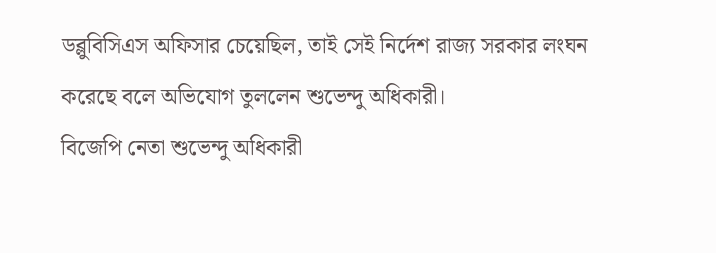ডব্লুবিসিএস অফিসার চেয়েছিল, তাই সেই নির্দেশ রাজ্য সরকার লংঘন করেছে বলে অভিযোগ তুললেন শুভেন্দু অধিকারী।
বিজেপি নেতা শুভেন্দু অধিকারী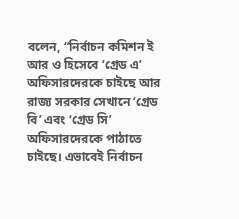বলেন, “নির্বাচন কমিশন ই আর ও হিসেবে ‘গ্রেড এ’ অফিসারদেরকে চাইছে আর রাজ্য সরকার সেখানে ‘গ্রেড বি’ এবং ‘গ্রেড সি’ অফিসারদেরকে পাঠাতে চাইছে। এভাবেই নির্বাচন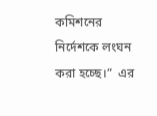কমিশনের নির্দেশকে লংঘন করা হচ্ছে।”  এর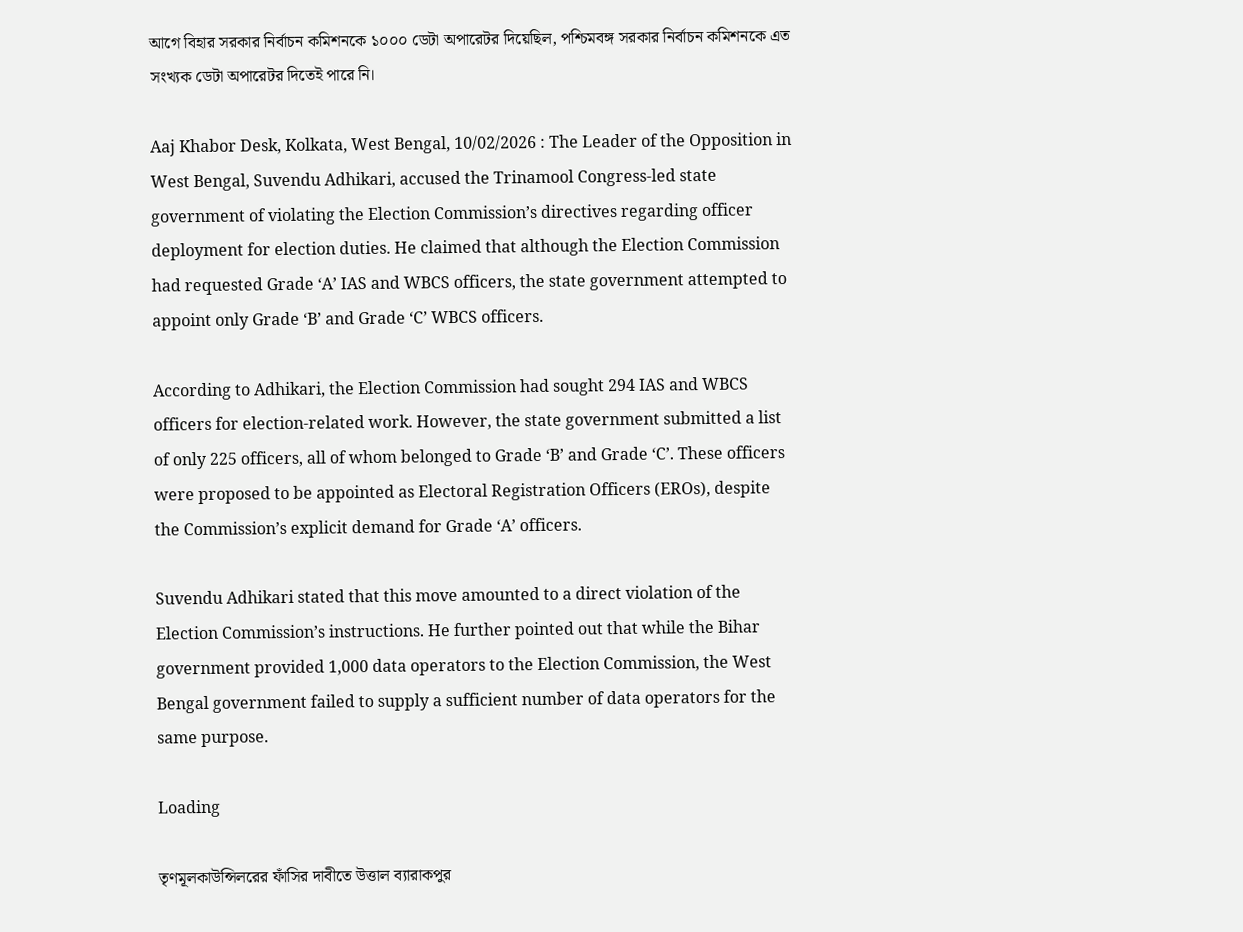আগে বিহার সরকার নির্বাচন কমিশনকে ১০০০ ডেটা অপারেটর দিয়েছিল, পশ্চিমবঙ্গ সরকার নির্বাচন কমিশনকে এত  সংখ্যক ডেটা অপারেটর দিতেই পারে নি।

Aaj Khabor Desk, Kolkata, West Bengal, 10/02/2026 : The Leader of the Opposition in West Bengal, Suvendu Adhikari, accused the Trinamool Congress-led state government of violating the Election Commission’s directives regarding officer deployment for election duties. He claimed that although the Election Commission had requested Grade ‘A’ IAS and WBCS officers, the state government attempted to appoint only Grade ‘B’ and Grade ‘C’ WBCS officers.

According to Adhikari, the Election Commission had sought 294 IAS and WBCS officers for election-related work. However, the state government submitted a list of only 225 officers, all of whom belonged to Grade ‘B’ and Grade ‘C’. These officers were proposed to be appointed as Electoral Registration Officers (EROs), despite the Commission’s explicit demand for Grade ‘A’ officers.

Suvendu Adhikari stated that this move amounted to a direct violation of the Election Commission’s instructions. He further pointed out that while the Bihar government provided 1,000 data operators to the Election Commission, the West Bengal government failed to supply a sufficient number of data operators for the same purpose.

Loading

তৃণমূলকাউন্সিলরের ফাঁসির দাবীতে উত্তাল ব্যারাকপুর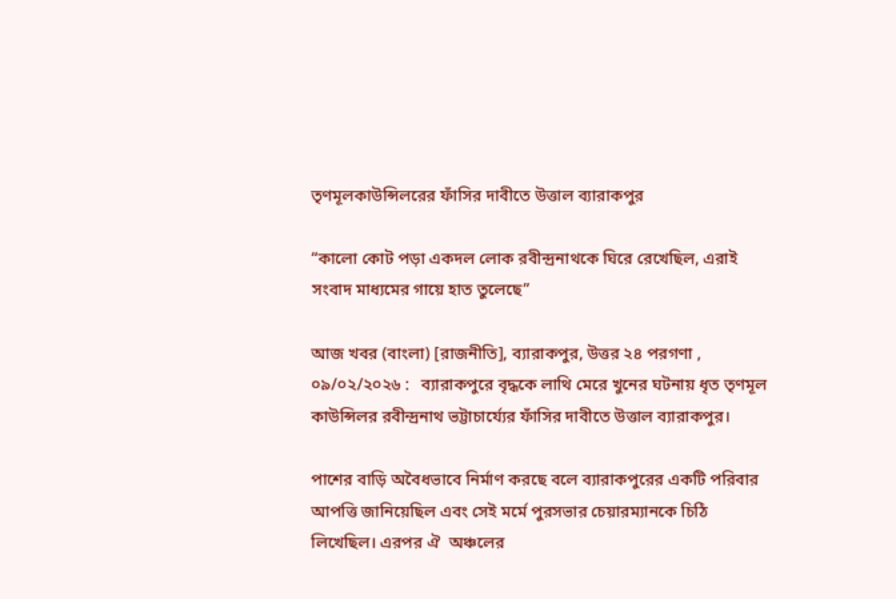তৃণমূলকাউন্সিলরের ফাঁসির দাবীতে উত্তাল ব্যারাকপুর

“কালো কোট পড়া একদল লোক রবীন্দ্রনাথকে ঘিরে রেখেছিল, এরাই সংবাদ মাধ্যমের গায়ে হাত তুলেছে”

আজ খবর (বাংলা) [রাজনীতি], ব্যারাকপুর, উত্তর ২৪ পরগণা , ০৯/০২/২০২৬ :   ব্যারাকপুরে বৃদ্ধকে লাথি মেরে খুনের ঘটনায় ধৃত তৃণমূল কাউন্সিলর রবীন্দ্রনাথ ভট্টাচার্য্যের ফাঁসির দাবীতে উত্তাল ব্যারাকপুর।

পাশের বাড়ি অবৈধভাবে নির্মাণ করছে বলে ব্যারাকপুরের একটি পরিবার আপত্তি জানিয়েছিল এবং সেই মর্মে পুরসভার চেয়ারম্যানকে চিঠি লিখেছিল। এরপর ঐ  অঞ্চলের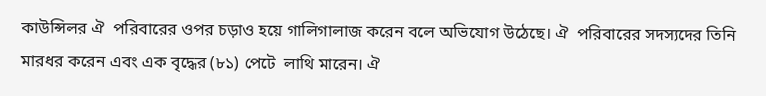কাউন্সিলর ঐ  পরিবারের ওপর চড়াও হয়ে গালিগালাজ করেন বলে অভিযোগ উঠেছে। ঐ  পরিবারের সদস্যদের তিনি মারধর করেন এবং এক বৃদ্ধের (৮১) পেটে  লাথি মারেন। ঐ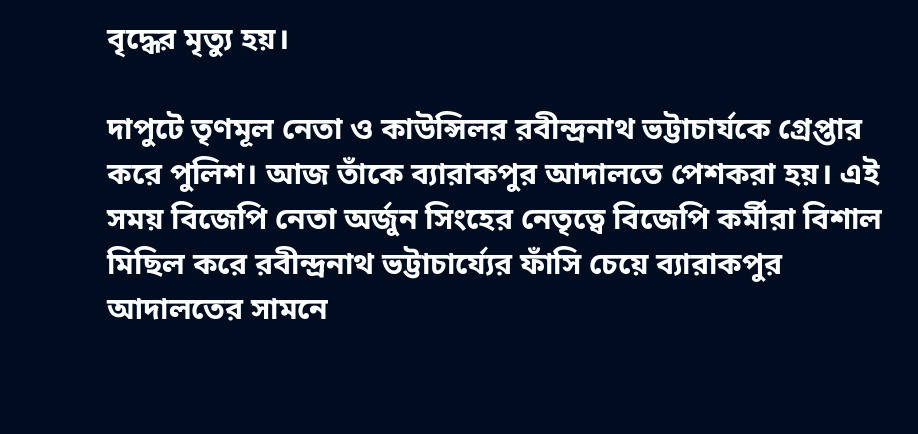বৃদ্ধের মৃত্যু হয়।

দাপুটে তৃণমূল নেতা ও কাউন্সিলর রবীন্দ্রনাথ ভট্টাচার্যকে গ্রেপ্তার করে পুলিশ। আজ তাঁকে ব্যারাকপুর আদালতে পেশকরা হয়। এই সময় বিজেপি নেতা অর্জুন সিংহের নেতৃত্বে বিজেপি কর্মীরা বিশাল মিছিল করে রবীন্দ্রনাথ ভট্টাচার্য্যের ফাঁসি চেয়ে ব্যারাকপুর আদালতের সামনে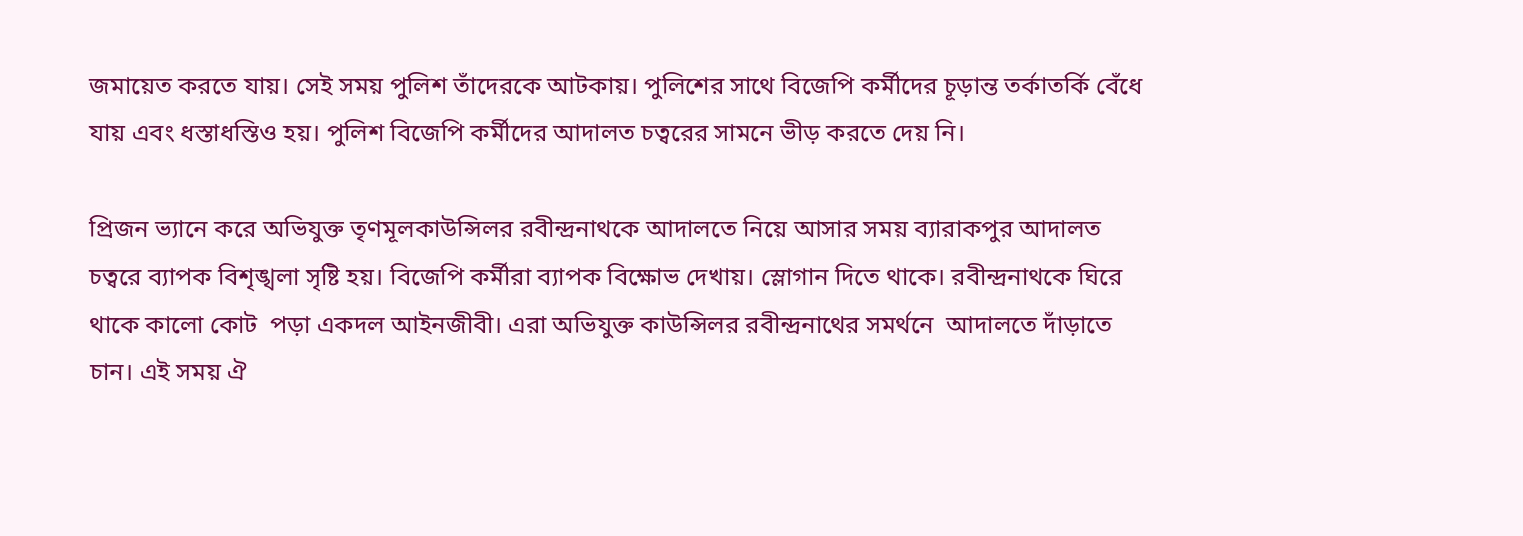জমায়েত করতে যায়। সেই সময় পুলিশ তাঁদেরকে আটকায়। পুলিশের সাথে বিজেপি কর্মীদের চূড়ান্ত তর্কাতর্কি বেঁধে যায় এবং ধস্তাধস্তিও হয়। পুলিশ বিজেপি কর্মীদের আদালত চত্বরের সামনে ভীড় করতে দেয় নি।

প্রিজন ভ্যানে করে অভিযুক্ত তৃণমূলকাউন্সিলর রবীন্দ্রনাথকে আদালতে নিয়ে আসার সময় ব্যারাকপুর আদালত চত্বরে ব্যাপক বিশৃঙ্খলা সৃষ্টি হয়। বিজেপি কর্মীরা ব্যাপক বিক্ষোভ দেখায়। স্লোগান দিতে থাকে। রবীন্দ্রনাথকে ঘিরে থাকে কালো কোট  পড়া একদল আইনজীবী। এরা অভিযুক্ত কাউন্সিলর রবীন্দ্রনাথের সমর্থনে  আদালতে দাঁড়াতে চান। এই সময় ঐ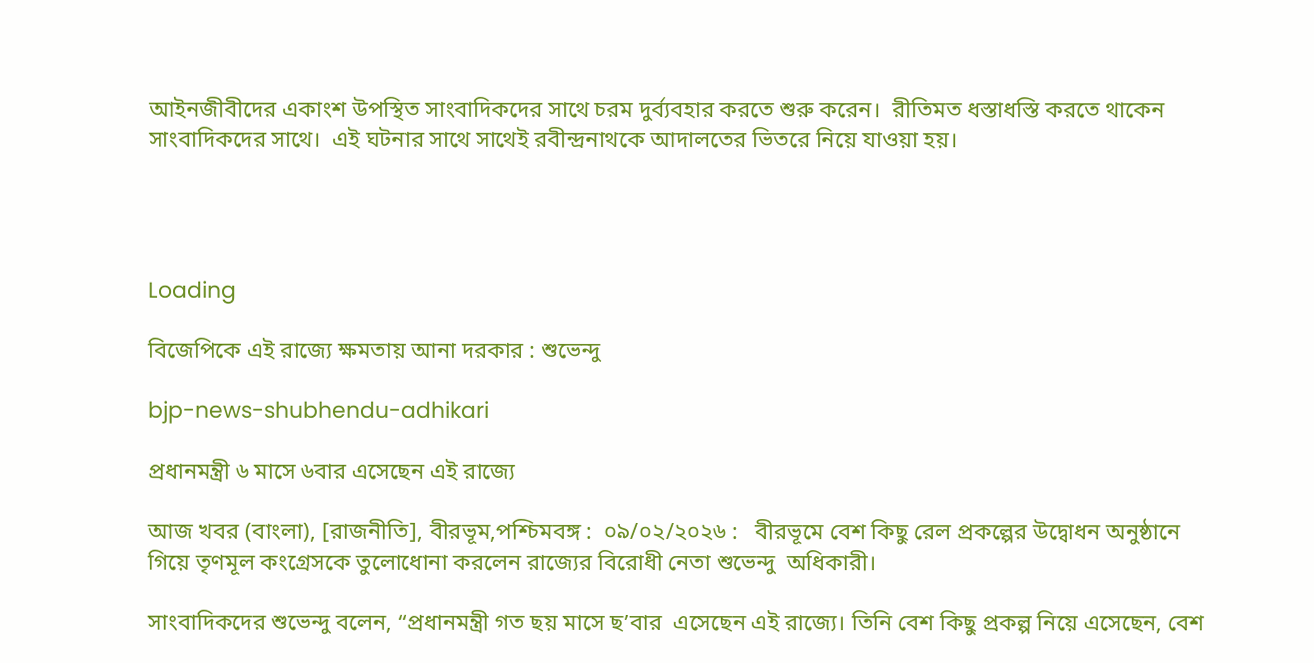আইনজীবীদের একাংশ উপস্থিত সাংবাদিকদের সাথে চরম দুর্ব্যবহার করতে শুরু করেন।  রীতিমত ধস্তাধস্তি করতে থাকেন সাংবাদিকদের সাথে।  এই ঘটনার সাথে সাথেই রবীন্দ্রনাথকে আদালতের ভিতরে নিয়ে যাওয়া হয়।




Loading

বিজেপিকে এই রাজ্যে ক্ষমতায় আনা দরকার : শুভেন্দু

bjp-news-shubhendu-adhikari

প্রধানমন্ত্রী ৬ মাসে ৬বার এসেছেন এই রাজ্যে

আজ খবর (বাংলা), [রাজনীতি], বীরভূম,পশ্চিমবঙ্গ :  ০৯/০২/২০২৬ :   বীরভূমে বেশ কিছু রেল প্রকল্পের উদ্বোধন অনুষ্ঠানে গিয়ে তৃণমূল কংগ্রেসকে তুলোধোনা করলেন রাজ্যের বিরোধী নেতা শুভেন্দু  অধিকারী।

সাংবাদিকদের শুভেন্দু বলেন, “প্রধানমন্ত্রী গত ছয় মাসে ছ’বার  এসেছেন এই রাজ্যে। তিনি বেশ কিছু প্রকল্প নিয়ে এসেছেন, বেশ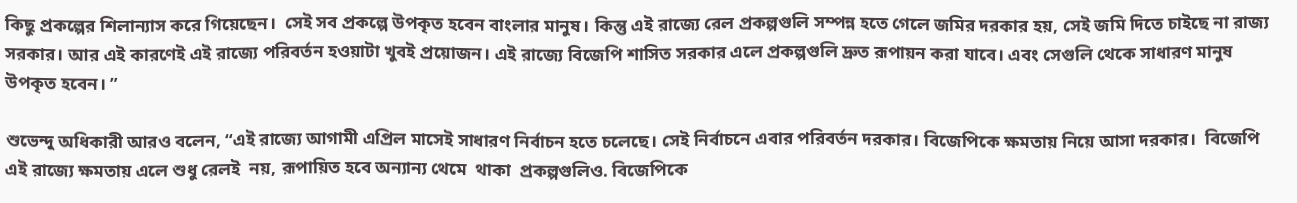কিছু প্রকল্পের শিলান্যাস করে গিয়েছেন।  সেই সব প্রকল্পে উপকৃত হবেন বাংলার মানুষ। কিন্তু এই রাজ্যে রেল প্রকল্পগুলি সম্পন্ন হতে গেলে জমির দরকার হয়, সেই জমি দিতে চাইছে না রাজ্য সরকার। আর এই কারণেই এই রাজ্যে পরিবর্তন হওয়াটা খুবই প্রয়োজন। এই রাজ্যে বিজেপি শাসিত সরকার এলে প্রকল্পগুলি দ্রুত রূপায়ন করা যাবে। এবং সেগুলি থেকে সাধারণ মানুষ উপকৃত হবেন। ”

শুভেন্দু অধিকারী আরও বলেন, “এই রাজ্যে আগামী এপ্রিল মাসেই সাধারণ নির্বাচন হতে চলেছে। সেই নির্বাচনে এবার পরিবর্তন দরকার। বিজেপিকে ক্ষমতায় নিয়ে আসা দরকার।  বিজেপি এই রাজ্যে ক্ষমতায় এলে শুধু রেলই  নয়, রূপায়িত হবে অন্যান্য থেমে  থাকা  প্রকল্পগুলিও. বিজেপিকে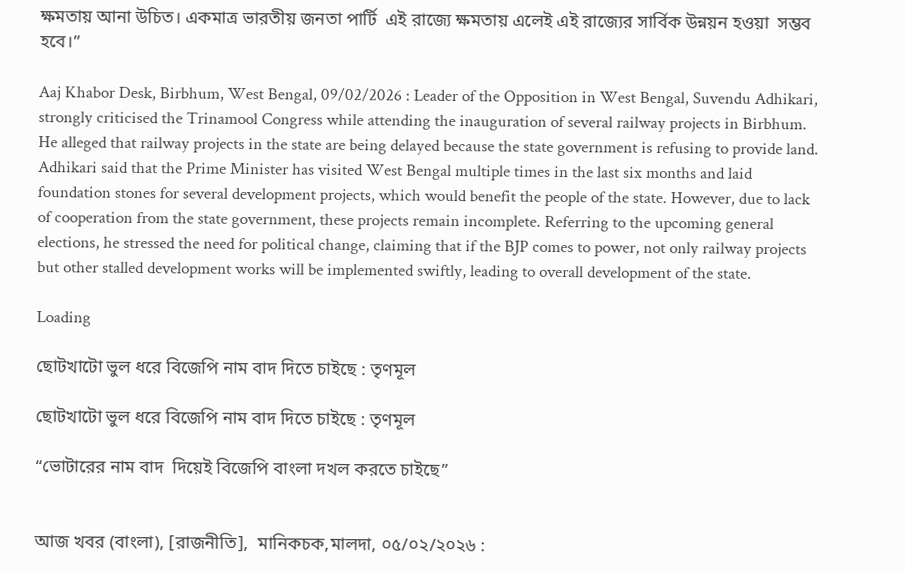ক্ষমতায় আনা উচিত। একমাত্র ভারতীয় জনতা পার্টি  এই রাজ্যে ক্ষমতায় এলেই এই রাজ্যের সার্বিক উন্নয়ন হওয়া  সম্ভব হবে।”

Aaj Khabor Desk, Birbhum, West Bengal, 09/02/2026 : Leader of the Opposition in West Bengal, Suvendu Adhikari, strongly criticised the Trinamool Congress while attending the inauguration of several railway projects in Birbhum. He alleged that railway projects in the state are being delayed because the state government is refusing to provide land. Adhikari said that the Prime Minister has visited West Bengal multiple times in the last six months and laid foundation stones for several development projects, which would benefit the people of the state. However, due to lack of cooperation from the state government, these projects remain incomplete. Referring to the upcoming general elections, he stressed the need for political change, claiming that if the BJP comes to power, not only railway projects but other stalled development works will be implemented swiftly, leading to overall development of the state.

Loading

ছোটখাটো ভুল ধরে বিজেপি নাম বাদ দিতে চাইছে : তৃণমূল

ছোটখাটো ভুল ধরে বিজেপি নাম বাদ দিতে চাইছে : তৃণমূল

“ভোটারের নাম বাদ  দিয়েই বিজেপি বাংলা দখল করতে চাইছে”


আজ খবর (বাংলা), [রাজনীতি],  মানিকচক,মালদা, ০৫/০২/২০২৬ :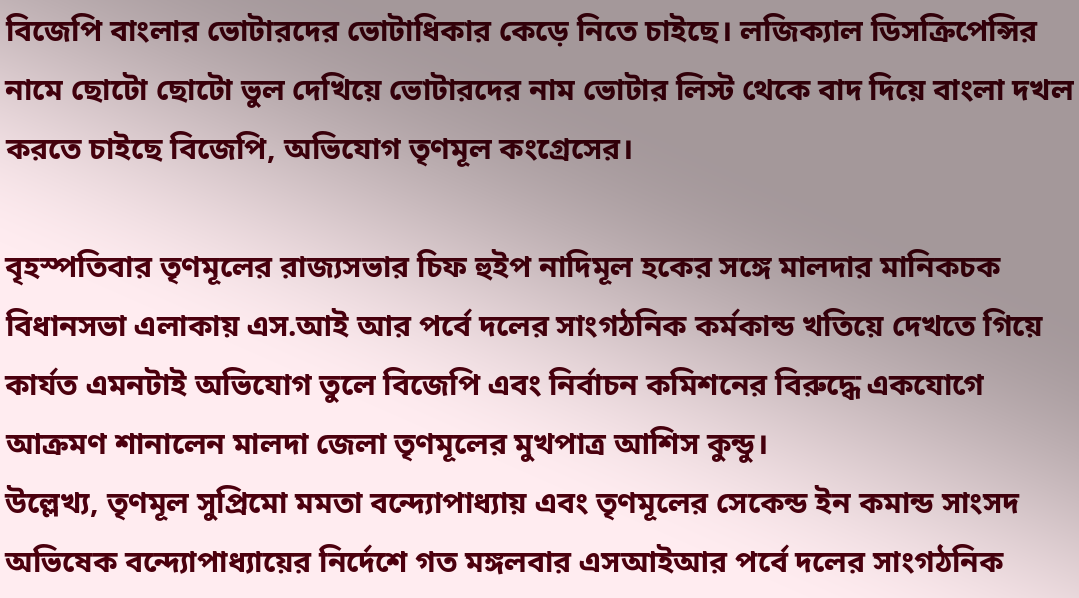বিজেপি বাংলার ভোটারদের ভোটাধিকার কেড়ে নিতে চাইছে। লজিক্যাল ডিসক্রিপেন্সির নামে ছোটো ছোটো ভুল দেখিয়ে ভোটারদের নাম ভোটার লিস্ট থেকে বাদ দিয়ে বাংলা দখল করতে চাইছে বিজেপি, অভিযোগ তৃণমূল কংগ্রেসের।

বৃহস্পতিবার তৃণমূলের রাজ্যসভার চিফ হুইপ নাদিমূল হকের সঙ্গে মালদার মানিকচক বিধানসভা এলাকায় এস.আই আর পর্বে দলের সাংগঠনিক কর্মকান্ড খতিয়ে দেখতে গিয়ে কার্যত এমনটাই অভিযোগ তুলে বিজেপি এবং নির্বাচন কমিশনের বিরুদ্ধে একযোগে আক্রমণ শানালেন মালদা জেলা তৃণমূলের মুখপাত্র আশিস কুন্ডু।
উল্লেখ্য, তৃণমূল সুপ্রিমো মমতা বন্দ্যোপাধ্যায় এবং তৃণমূলের সেকেন্ড ইন কমান্ড সাংসদ অভিষেক বন্দ্যোপাধ্যায়ের নির্দেশে গত মঙ্গলবার এসআইআর পর্বে দলের সাংগঠনিক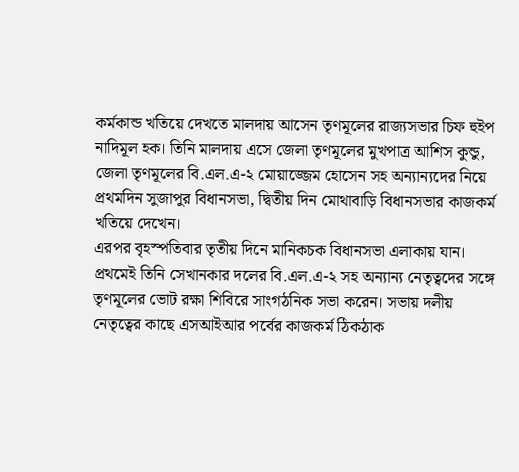কর্মকান্ড খতিয়ে দেখতে মালদায় আসেন তৃণমূলের রাজ্যসভার চিফ হুইপ নাদিমূল হক। তিনি মালদায় এসে জেলা তৃণমূলের মুখপাত্র আশিস কুন্ডু, জেলা তৃণমূলের বি.এল.এ-২ মোয়াজ্জেম হোসেন সহ অন্যান্যদের নিয়ে প্রথমদিন সুজাপুর বিধানসভা, দ্বিতীয় দিন মোথাবাড়ি বিধানসভার কাজকর্ম খতিয়ে দেখেন।
এরপর বৃহস্পতিবার তৃতীয় দিনে মানিকচক বিধানসভা এলাকায় যান। প্রথমেই তিনি সেখানকার দলের বি.এল.এ-২ সহ অন্যান্য নেতৃত্বদের সঙ্গে তৃণমূলের ভোট রক্ষা শিবিরে সাংগঠনিক সভা করেন। সভায় দলীয় নেতৃত্বের কাছে এসআইআর পর্বের কাজকর্ম ঠিকঠাক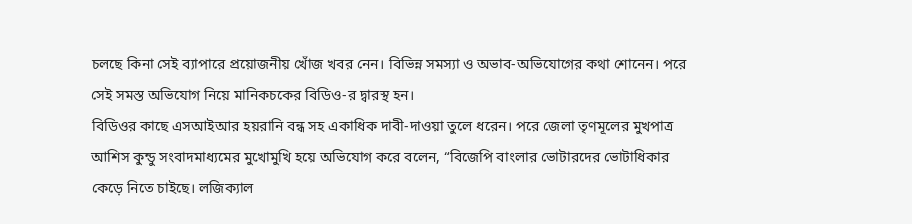চলছে কিনা সেই ব্যাপারে প্রয়োজনীয় খোঁজ খবর নেন। বিভিন্ন সমস্যা ও অভাব-অভিযোগের কথা শোনেন। পরে সেই সমস্ত অভিযোগ নিয়ে মানিকচকের বিডিও-র দ্বারস্থ হন।
বিডিওর কাছে এসআইআর হয়রানি বন্ধ সহ একাধিক দাবী-দাওয়া তুলে ধরেন। পরে জেলা তৃণমূলের মুখপাত্র আশিস কুন্ডু সংবাদমাধ্যমের মুখোমুখি হয়ে অভিযোগ করে বলেন, “বিজেপি বাংলার ভোটারদের ভোটাধিকার কেড়ে নিতে চাইছে। লজিক্যাল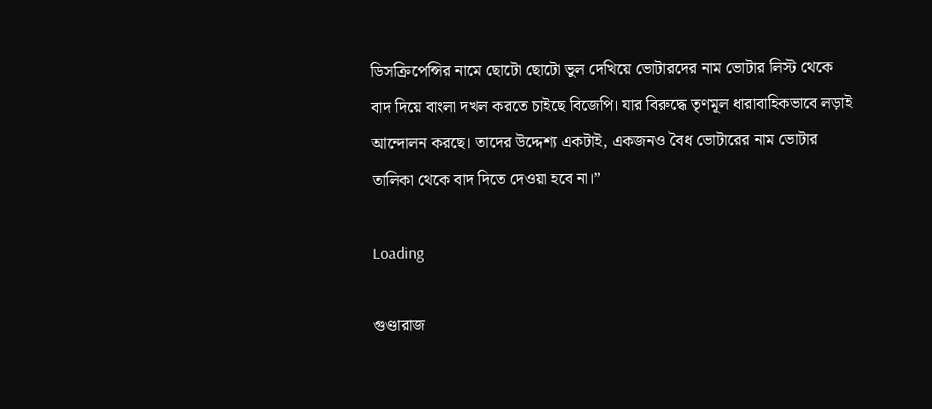ডিসক্রিপেন্সির নামে ছোটো ছোটো ভুল দেখিয়ে ভোটারদের নাম ভোটার লিস্ট থেকে বাদ দিয়ে বাংলা দখল করতে চাইছে বিজেপি। যার বিরুদ্ধে তৃণমূল ধারাবাহিকভাবে লড়াই আন্দোলন করছে। তাদের উদ্দেশ্য একটাই, একজনও বৈধ ভোটারের নাম ভোটার তালিকা থেকে বাদ দিতে দেওয়া হবে না।”

Loading

গুণ্ডারাজ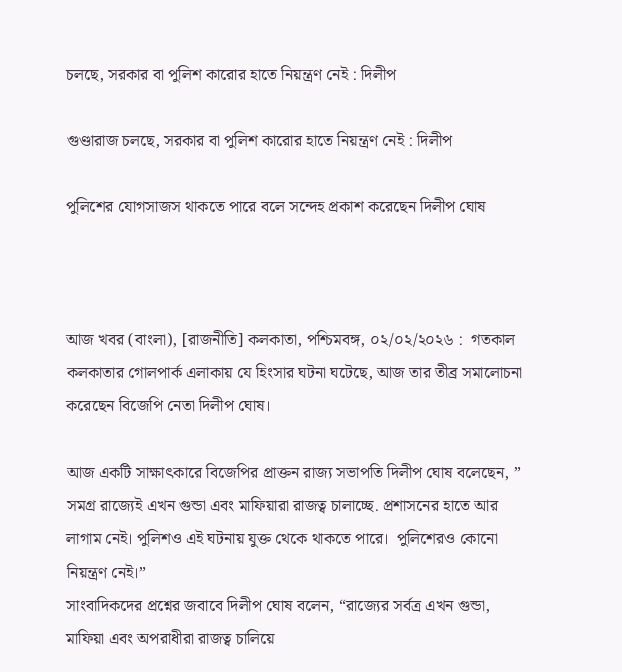চলছে, সরকার বা পুলিশ কারোর হাতে নিয়ন্ত্রণ নেই : দিলীপ

গুণ্ডারাজ চলছে, সরকার বা পুলিশ কারোর হাতে নিয়ন্ত্রণ নেই : দিলীপ

পুলিশের যোগসাজস থাকতে পারে বলে সন্দেহ প্রকাশ করেছেন দিলীপ ঘোষ



আজ খবর (বাংলা), [রাজনীতি] কলকাতা, পশ্চিমবঙ্গ, ০২/০২/২০২৬ :  গতকাল কলকাতার গোলপার্ক এলাকায় যে হিংসার ঘটনা ঘটেছে, আজ তার তীব্র সমালোচনা করেছেন বিজেপি নেতা দিলীপ ঘোষ।

আজ একটি সাক্ষাৎকারে বিজেপির প্রাক্তন রাজ্য সভাপতি দিলীপ ঘোষ বলেছেন, ” সমগ্র রাজ্যেই এখন গুন্ডা এবং মাফিয়ারা রাজত্ব চালাচ্ছে. প্রশাসনের হাতে আর লাগাম নেই। পুলিশও এই ঘটনায় যুক্ত থেকে থাকতে পারে।  পুলিশেরও কোনো নিয়ন্ত্রণ নেই।”
সাংবাদিকদের প্রশ্নের জবাবে দিলীপ ঘোষ বলেন, “রাজ্যের সর্বত্র এখন গুন্ডা, মাফিয়া এবং অপরাধীরা রাজত্ব চালিয়ে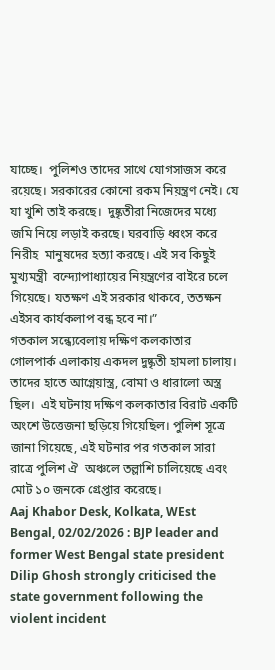যাচ্ছে।  পুলিশও তাদের সাথে যোগসাজস করে রয়েছে। সরকারের কোনো রকম নিয়ন্ত্রণ নেই। যে যা খুশি তাই করছে।  দুষ্কৃতীরা নিজেদের মধ্যে জমি নিয়ে লড়াই করছে। ঘরবাড়ি ধ্বংস করে নিরীহ  মানুষদের হত্যা করছে। এই সব কিছুই মুখ্যমন্ত্রী  বন্দ্যোপাধ্যায়ের নিয়ন্ত্রণের বাইরে চলে গিয়েছে। যতক্ষণ এই সরকার থাকবে, ততক্ষন এইসব কার্যকলাপ বন্ধ হবে না।”
গতকাল সন্ধ্যেবেলায় দক্ষিণ কলকাতার গোলপার্ক এলাকায় একদল দুষ্কৃতী হামলা চালায়। তাদের হাতে আগ্নেয়াস্ত্র, বোমা ও ধারালো অস্ত্র ছিল।  এই ঘটনায় দক্ষিণ কলকাতার বিরাট একটি অংশে উত্তেজনা ছড়িয়ে গিয়েছিল। পুলিশ সূত্রে জানা গিয়েছে, এই ঘটনার পর গতকাল সারা রাত্রে পুলিশ ঐ  অঞ্চলে তল্লাশি চালিয়েছে এবং মোট ১০ জনকে গ্রেপ্তার করেছে।
Aaj Khabor Desk, Kolkata, WEst Bengal, 02/02/2026 : BJP leader and former West Bengal state president Dilip Ghosh strongly criticised the state government following the violent incident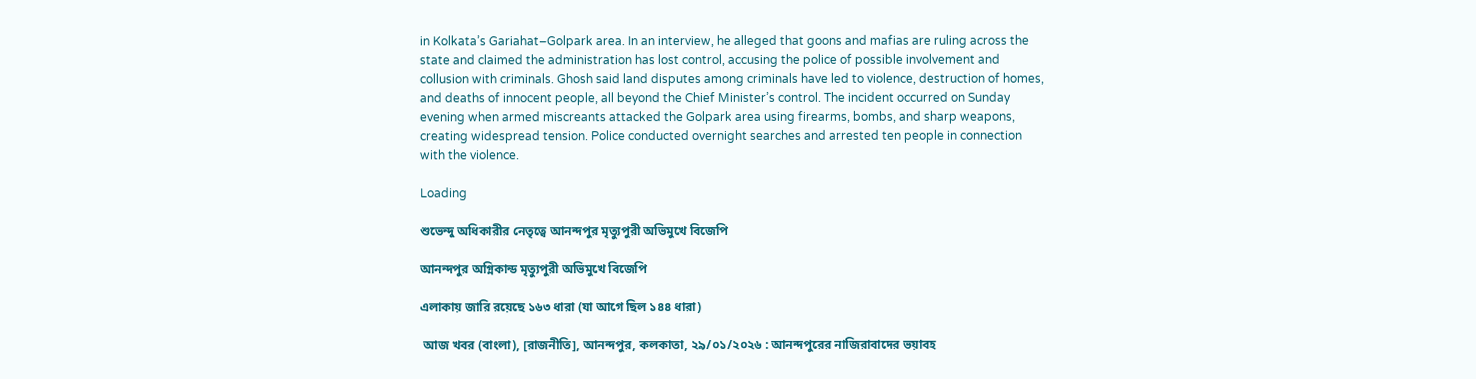in Kolkata’s Gariahat–Golpark area. In an interview, he alleged that goons and mafias are ruling across the state and claimed the administration has lost control, accusing the police of possible involvement and collusion with criminals. Ghosh said land disputes among criminals have led to violence, destruction of homes, and deaths of innocent people, all beyond the Chief Minister’s control. The incident occurred on Sunday evening when armed miscreants attacked the Golpark area using firearms, bombs, and sharp weapons, creating widespread tension. Police conducted overnight searches and arrested ten people in connection with the violence.

Loading

শুভেন্দু অধিকারীর নেতৃত্বে আনন্দপুর মৃত্যুপুরী অভিমুখে বিজেপি

আনন্দপুর অগ্নিকান্ড মৃত্যুপুরী অভিমুখে বিজেপি

এলাকায় জারি রয়েছে ১৬৩ ধারা (যা আগে ছিল ১৪৪ ধারা)

 আজ খবর (বাংলা), [রাজনীতি], আনন্দপুর, কলকাতা, ২৯/০১/২০২৬ : আনন্দপুরের নাজিরাবাদের ভয়াবহ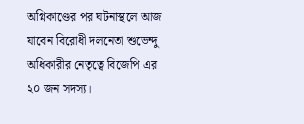অগ্নিকাণ্ডের পর ঘটনাস্থলে আজ যাবেন বিরোধী দলনেতা শুভেন্দু অধিকারীর নেতৃত্বে বিজেপি এর ২০ জন সদস্য।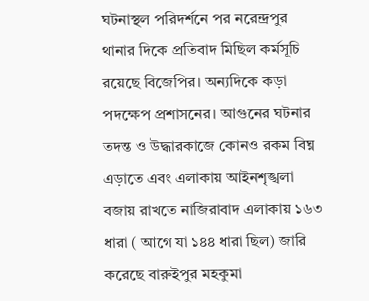ঘটনাস্থল পরিদর্শনে পর নরেন্দ্রপুর থানার দিকে প্রতিবাদ মিছিল কর্মসূচি রয়েছে বিজেপির। অন্যদিকে কড়া পদক্ষেপ প্রশাসনের। আগুনের ঘটনার তদন্ত ও উদ্ধারকাজে কোনও রকম বিঘ্ন এড়াতে এবং এলাকায় আইনশৃঙ্খলা বজায় রাখতে নাজিরাবাদ এলাকায় ১৬৩ ধারা ( আগে যা ১৪৪ ধারা ছিল) জারি করেছে বারুইপুর মহকুমা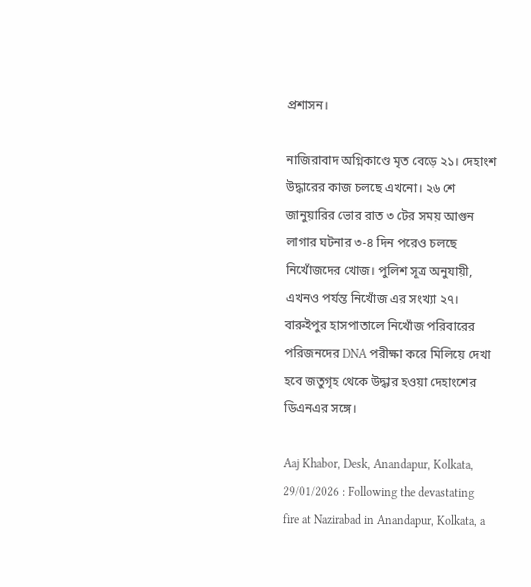প্রশাসন।

নাজিরাবাদ অগ্নিকাণ্ডে মৃত বেড়ে ২১। দেহাংশ উদ্ধারের কাজ চলছে এখনো। ২৬ শে জানুয়ারির ভোর রাত ৩ টের সময় আগুন লাগার ঘটনার ৩-৪ দিন পরেও চলছে নিখোঁজদের খোজ। পুলিশ সূত্র অনুযায়ী, এখনও পর্যন্ত নিখোঁজ এর সংখ্যা ২৭।  বারুইপুর হাসপাতালে নিখোঁজ পরিবারের পরিজনদের DNA পরীক্ষা করে মিলিয়ে দেখা হবে জতুগৃহ থেকে উদ্ধার হওয়া দেহাংশের ডিএনএর সঙ্গে।

Aaj Khabor, Desk, Anandapur, Kolkata, 29/01/2026 : Following the devastating fire at Nazirabad in Anandapur, Kolkata, a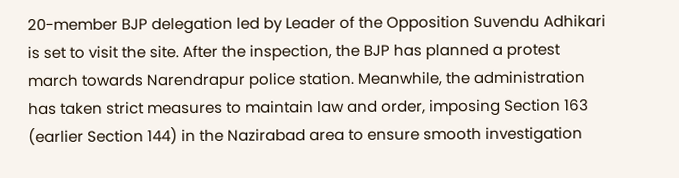20-member BJP delegation led by Leader of the Opposition Suvendu Adhikari is set to visit the site. After the inspection, the BJP has planned a protest march towards Narendrapur police station. Meanwhile, the administration has taken strict measures to maintain law and order, imposing Section 163 (earlier Section 144) in the Nazirabad area to ensure smooth investigation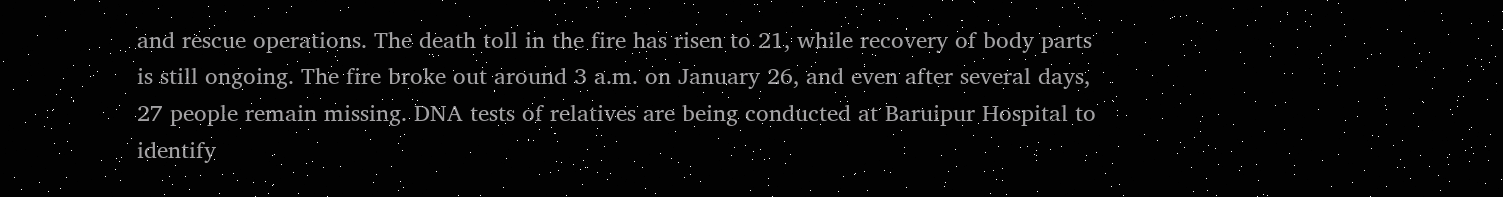and rescue operations. The death toll in the fire has risen to 21, while recovery of body parts is still ongoing. The fire broke out around 3 a.m. on January 26, and even after several days, 27 people remain missing. DNA tests of relatives are being conducted at Baruipur Hospital to identify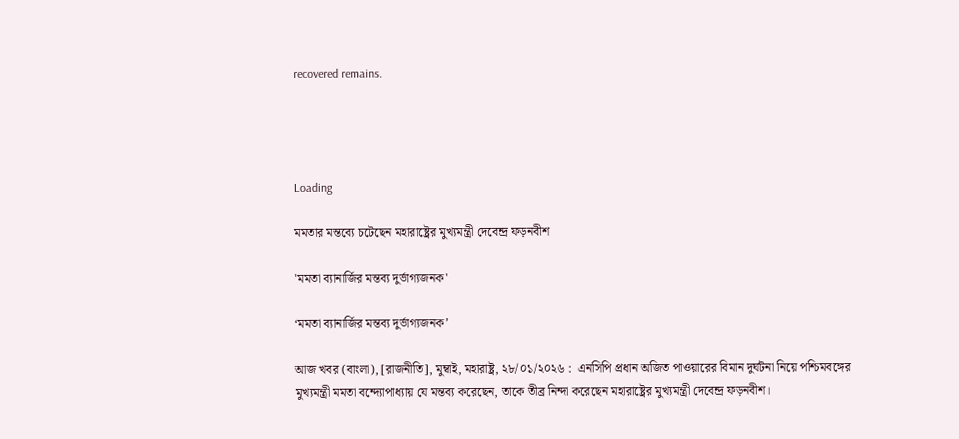recovered remains.




Loading

মমতার মন্তব্যে চটেছেন মহারাষ্ট্রের মুখ্যমন্ত্রী দেবেন্দ্র ফড়নবীশ

'মমতা ব্যানার্জির মন্তব্য দুর্ভাগ্যজনক'

‘মমতা ব্যানার্জির মন্তব্য দুর্ভাগ্যজনক’

আজ খবর (বাংলা), [রাজনীতি], মুম্বাই, মহারাষ্ট্র, ২৮/০১/২০২৬ :  এনসিপি প্রধান অজিত পাওয়ারের বিমান দুর্ঘটনা নিয়ে পশ্চিমবঙ্গের মুখ্যমন্ত্রী মমতা বন্দ্যোপাধ্যায় যে মন্তব্য করেছেন, তাকে তীব্র নিন্দা করেছেন মহারাষ্ট্রের মুখ্যমন্ত্রী দেবেন্দ্র ফড়নবীশ।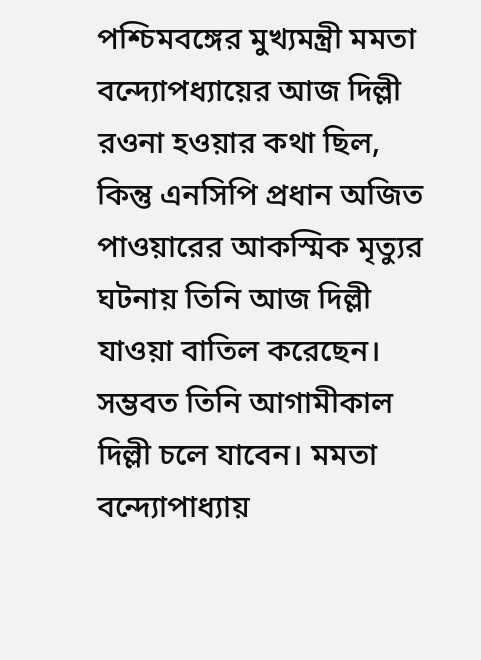পশ্চিমবঙ্গের মুখ্যমন্ত্রী মমতা বন্দ্যোপধ্যায়ের আজ দিল্লী রওনা হওয়ার কথা ছিল, কিন্তু এনসিপি প্রধান অজিত পাওয়ারের আকস্মিক মৃত্যুর ঘটনায় তিনি আজ দিল্লী যাওয়া বাতিল করেছেন। সম্ভবত তিনি আগামীকাল দিল্লী চলে যাবেন। মমতা বন্দ্যোপাধ্যায়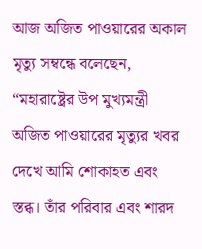আজ অজিত পাওয়ারের অকাল মৃত্যু সম্বন্ধে বলেছেন, “মহারাষ্ট্রের উপ মুখ্যমন্ত্রী অজিত পাওয়ারের মৃত্যুর খবর দেখে আমি শোকাহত এবং স্তব্ধ। তাঁর পরিবার এবং শারদ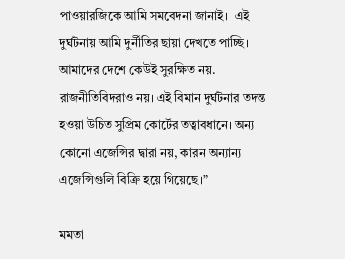পাওয়ারজিকে আমি সমবেদনা জানাই।  এই দুর্ঘটনায় আমি দুর্নীতির ছায়া দেখতে পাচ্ছি। আমাদের দেশে কেউই সুরক্ষিত নয়.  রাজনীতিবিদরাও নয়। এই বিমান দুর্ঘটনার তদন্ত হওয়া উচিত সুপ্রিম কোর্টের তত্বাবধানে। অন্য কোনো এজেন্সির দ্বারা নয়, কারন অন্যান্য এজেন্সিগুলি বিক্রি হয়ে গিয়েছে।”

মমতা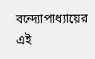বন্দ্যোপাধ্যায়ের এই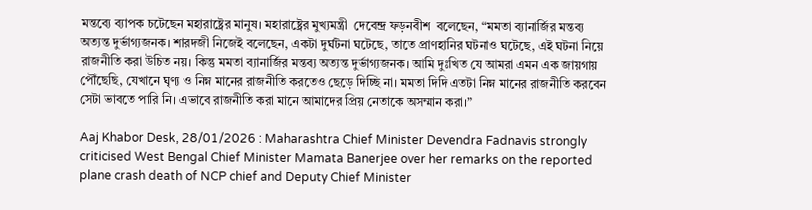মন্তব্যে ব্যাপক চটেছেন মহারাষ্ট্রের মানুষ। মহারাষ্ট্রের মুখ্যমন্ত্রী  দেবেন্দ্র ফড়নবীশ  বলেছেন, “মমতা ব্যানার্জির মন্তব্য অত্যন্ত দুর্ভাগ্যজনক। শারদজী নিজেই বলেছেন, একটা দুর্ঘটনা ঘটেছে, তাতে প্রাণহানির ঘটনাও ঘটেছে, এই ঘটনা নিয়ে রাজনীতি করা উচিত নয়। কিন্তু মমতা ব্যানার্জির মন্তব্য অত্যন্ত দুর্ভাগ্যজনক। আমি দুঃখিত যে আমরা এমন এক জায়গায় পৌঁছেছি, যেখানে ঘৃণ্য ও নিম্ন মানের রাজনীতি করতেও ছেড়ে দিচ্ছি না। মমতা দিদি এতটা নিম্ন মানের রাজনীতি করবেন সেটা ভাবতে পারি নি। এভাবে রাজনীতি করা মানে আমাদের প্রিয় নেতাকে অসম্মান করা।”

Aaj Khabor Desk, 28/01/2026 : Maharashtra Chief Minister Devendra Fadnavis strongly criticised West Bengal Chief Minister Mamata Banerjee over her remarks on the reported plane crash death of NCP chief and Deputy Chief Minister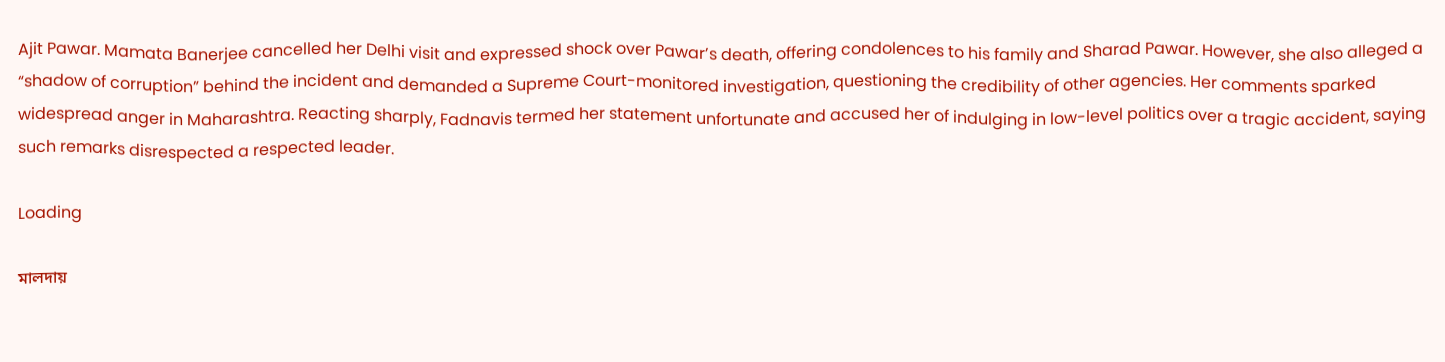Ajit Pawar. Mamata Banerjee cancelled her Delhi visit and expressed shock over Pawar’s death, offering condolences to his family and Sharad Pawar. However, she also alleged a “shadow of corruption” behind the incident and demanded a Supreme Court-monitored investigation, questioning the credibility of other agencies. Her comments sparked widespread anger in Maharashtra. Reacting sharply, Fadnavis termed her statement unfortunate and accused her of indulging in low-level politics over a tragic accident, saying such remarks disrespected a respected leader.

Loading

মালদায়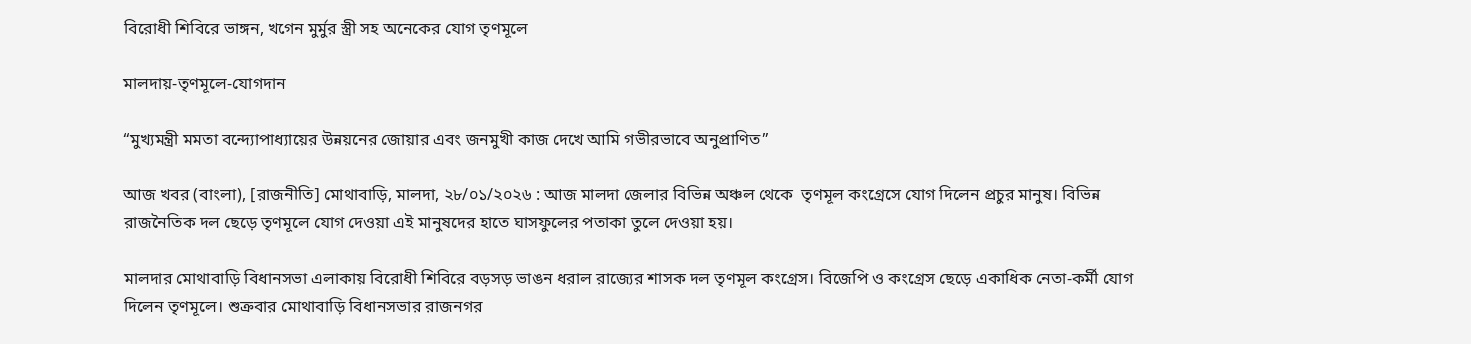বিরোধী শিবিরে ভাঙ্গন, খগেন মুর্মুর স্ত্রী সহ অনেকের যোগ তৃণমূলে

মালদায়-তৃণমূলে-যোগদান

“মুখ্যমন্ত্রী মমতা বন্দ্যোপাধ্যায়ের উন্নয়নের জোয়ার এবং জনমুখী কাজ দেখে আমি গভীরভাবে অনুপ্রাণিত”

আজ খবর (বাংলা), [রাজনীতি] মোথাবাড়ি, মালদা, ২৮/০১/২০২৬ : আজ মালদা জেলার বিভিন্ন অঞ্চল থেকে  তৃণমূল কংগ্রেসে যোগ দিলেন প্রচুর মানুষ। বিভিন্ন রাজনৈতিক দল ছেড়ে তৃণমূলে যোগ দেওয়া এই মানুষদের হাতে ঘাসফুলের পতাকা তুলে দেওয়া হয়।

মালদার মোথাবাড়ি বিধানসভা এলাকায় বিরোধী শিবিরে বড়সড় ভাঙন ধরাল রাজ্যের শাসক দল তৃণমূল কংগ্রেস। বিজেপি ও কংগ্রেস ছেড়ে একাধিক নেতা-কর্মী যোগ দিলেন তৃণমূলে। শুক্রবার মোথাবাড়ি বিধানসভার রাজনগর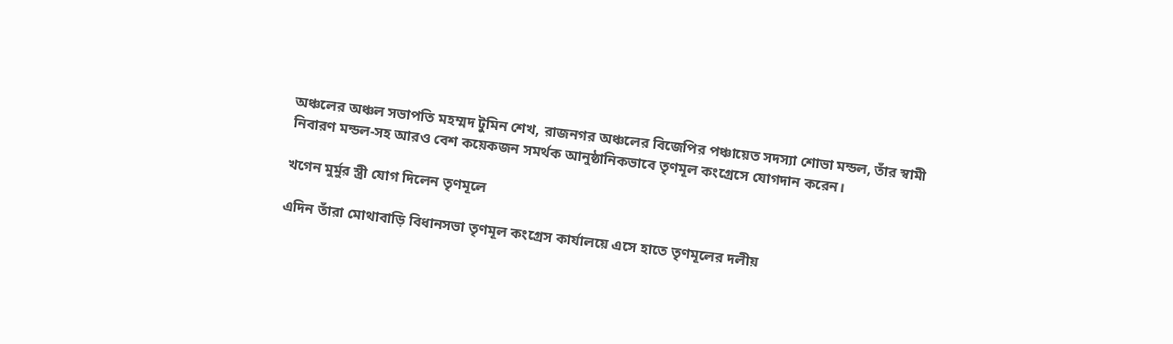অঞ্চলের অঞ্চল সভাপতি মহম্মদ টুমিন শেখ, রাজনগর অঞ্চলের বিজেপির পঞ্চায়েত সদস্যা শোভা মন্ডল, তাঁর স্বামী নিবারণ মন্ডল-সহ আরও বেশ কয়েকজন সমর্থক আনুষ্ঠানিকভাবে তৃণমূল কংগ্রেসে যোগদান করেন।

খগেন মুর্মুর স্ত্রী যোগ দিলেন তৃণমূলে

এদিন তাঁরা মোথাবাড়ি বিধানসভা তৃণমূল কংগ্রেস কার্যালয়ে এসে হাতে তৃণমূলের দলীয়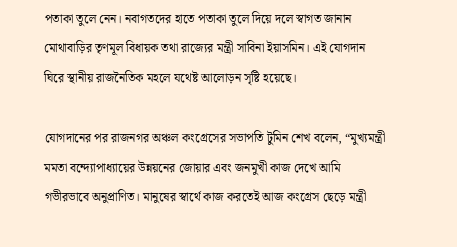পতাকা তুলে নেন। নবাগতদের হাতে পতাকা তুলে দিয়ে দলে স্বাগত জানান মোথাবাড়ির তৃণমূল বিধায়ক তথা রাজ্যের মন্ত্রী সাবিনা ইয়াসমিন। এই যোগদান ঘিরে স্থানীয় রাজনৈতিক মহলে যথেষ্ট আলোড়ন সৃষ্টি হয়েছে।

যোগদানের পর রাজনগর অঞ্চল কংগ্রেসের সভাপতি টুমিন শেখ বলেন, “মুখ্যমন্ত্রী মমতা বন্দ্যোপাধ্যায়ের উন্নয়নের জোয়ার এবং জনমুখী কাজ দেখে আমি গভীরভাবে অনুপ্রাণিত। মানুষের স্বার্থে কাজ করতেই আজ কংগ্রেস ছেড়ে মন্ত্রী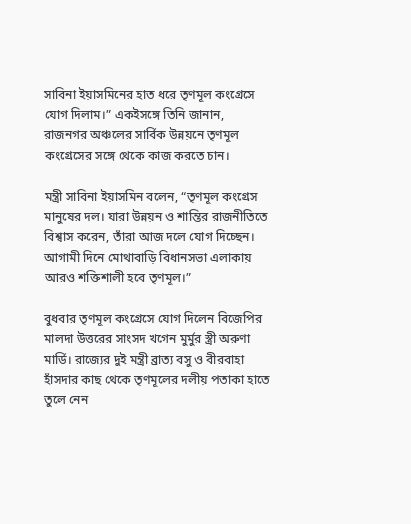সাবিনা ইয়াসমিনের হাত ধরে তৃণমূল কংগ্রেসে যোগ দিলাম।” একইসঙ্গে তিনি জানান, রাজনগর অঞ্চলের সার্বিক উন্নয়নে তৃণমূল কংগ্রেসের সঙ্গে থেকে কাজ করতে চান।

মন্ত্রী সাবিনা ইয়াসমিন বলেন, “তৃণমূল কংগ্রেস মানুষের দল। যারা উন্নয়ন ও শান্তির রাজনীতিতে বিশ্বাস করেন, তাঁরা আজ দলে যোগ দিচ্ছেন। আগামী দিনে মোথাবাড়ি বিধানসভা এলাকায় আরও শক্তিশালী হবে তৃণমূল।”

বুধবার তৃণমূল কংগ্রেসে যোগ দিলেন বিজেপির মালদা উত্তরের সাংসদ খগেন মুর্মুর স্ত্রী অরুণা মার্ডি। রাজ্যের দুই মন্ত্রী ব্রাত্য বসু ও বীরবাহা হাঁসদার কাছ থেকে তৃণমূলের দলীয় পতাকা হাতে তুলে নেন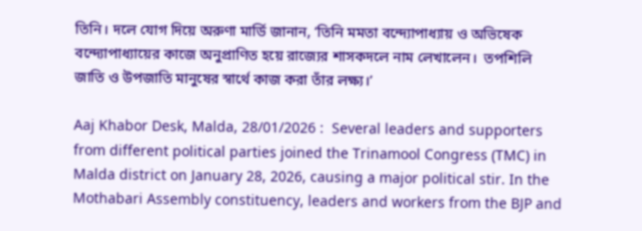তিনি। দলে যোগ দিয়ে অরুণা মার্ডি জানান, ‘তিনি মমতা বন্দ্যোপাধ্যায় ও অভিষেক বন্দ্যোপাধ্যায়ের কাজে অনুপ্রাণিত হয়ে রাজ্যের শাসকদলে নাম লেখালেন।  তপশিলি জাতি ও উপজাতি মানুষের স্বার্থে কাজ করা তাঁর লক্ষ্য।’

Aaj Khabor Desk, Malda, 28/01/2026 :  Several leaders and supporters from different political parties joined the Trinamool Congress (TMC) in Malda district on January 28, 2026, causing a major political stir. In the Mothabari Assembly constituency, leaders and workers from the BJP and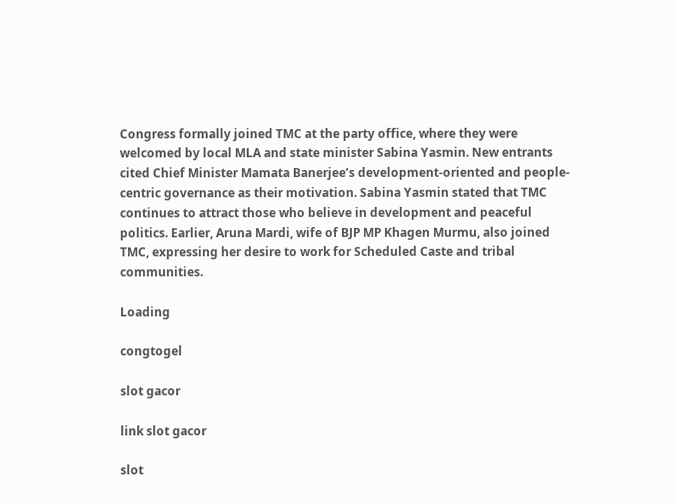Congress formally joined TMC at the party office, where they were welcomed by local MLA and state minister Sabina Yasmin. New entrants cited Chief Minister Mamata Banerjee’s development-oriented and people-centric governance as their motivation. Sabina Yasmin stated that TMC continues to attract those who believe in development and peaceful politics. Earlier, Aruna Mardi, wife of BJP MP Khagen Murmu, also joined TMC, expressing her desire to work for Scheduled Caste and tribal communities.

Loading

congtogel

slot gacor

link slot gacor

slot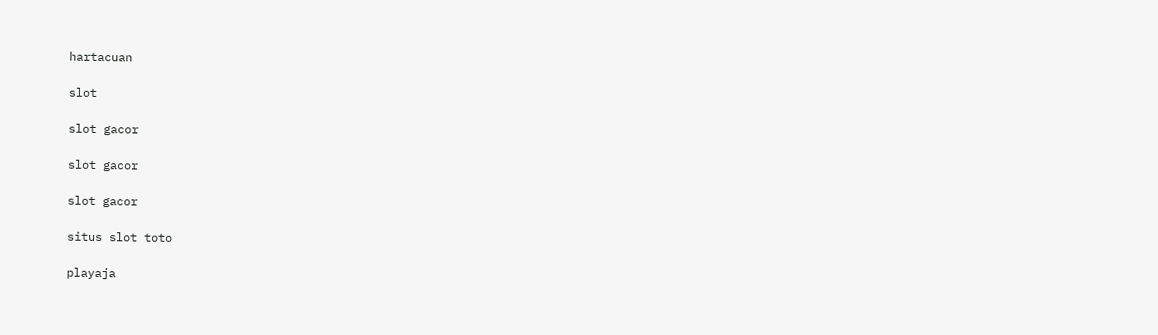hartacuan

slot

slot gacor

slot gacor

slot gacor

situs slot toto

playaja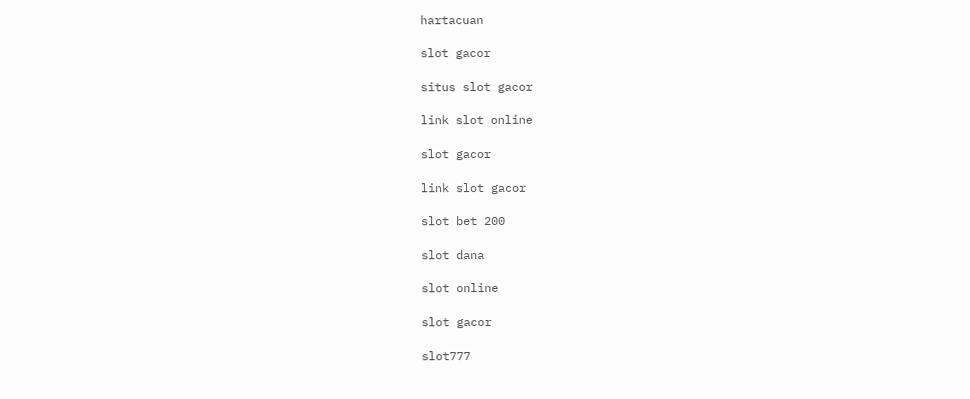hartacuan

slot gacor

situs slot gacor

link slot online

slot gacor

link slot gacor

slot bet 200

slot dana

slot online

slot gacor

slot777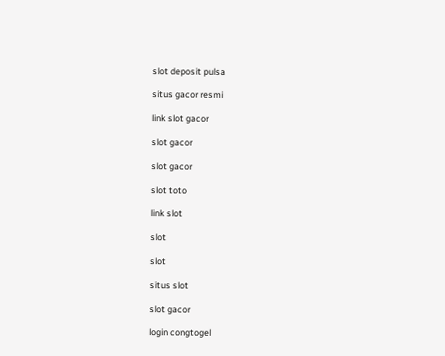slot deposit pulsa

situs gacor resmi

link slot gacor

slot gacor

slot gacor

slot toto

link slot

slot

slot

situs slot

slot gacor

login congtogel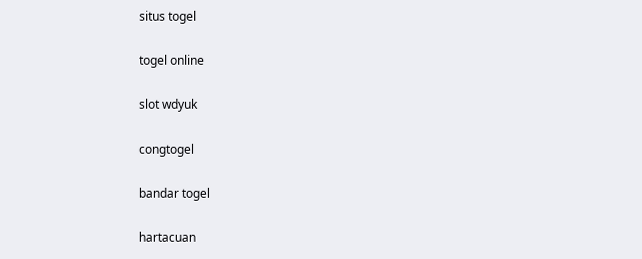situs togel

togel online

slot wdyuk

congtogel

bandar togel

hartacuan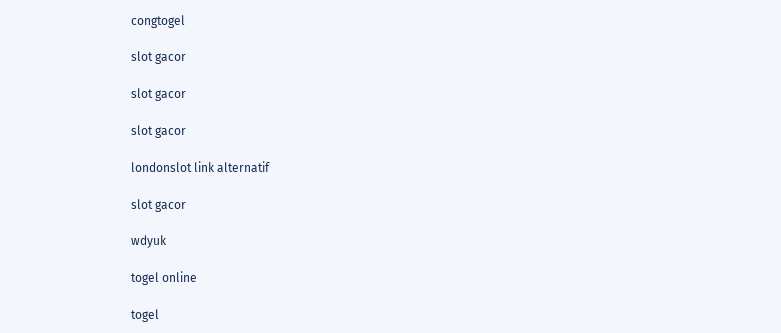congtogel

slot gacor

slot gacor

slot gacor

londonslot link alternatif

slot gacor

wdyuk

togel online

togel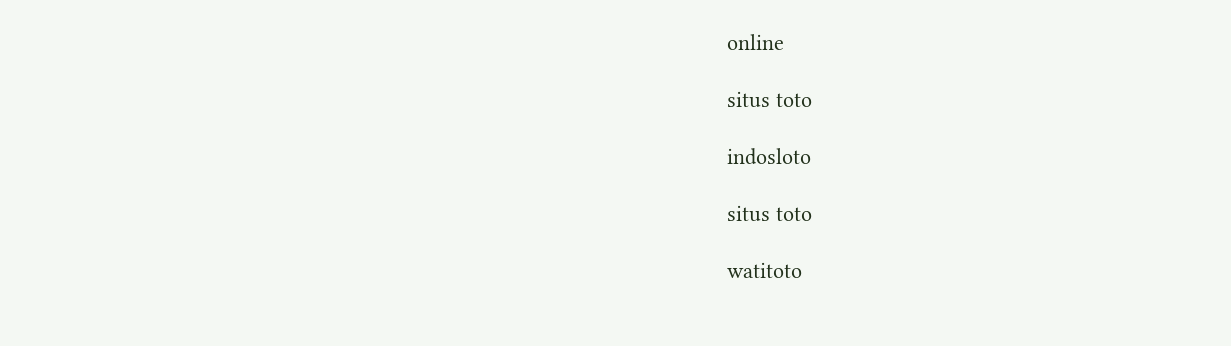online

situs toto

indosloto

situs toto

watitoto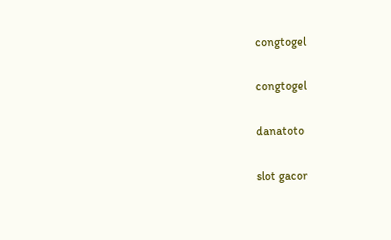congtogel

congtogel

danatoto

slot gacor